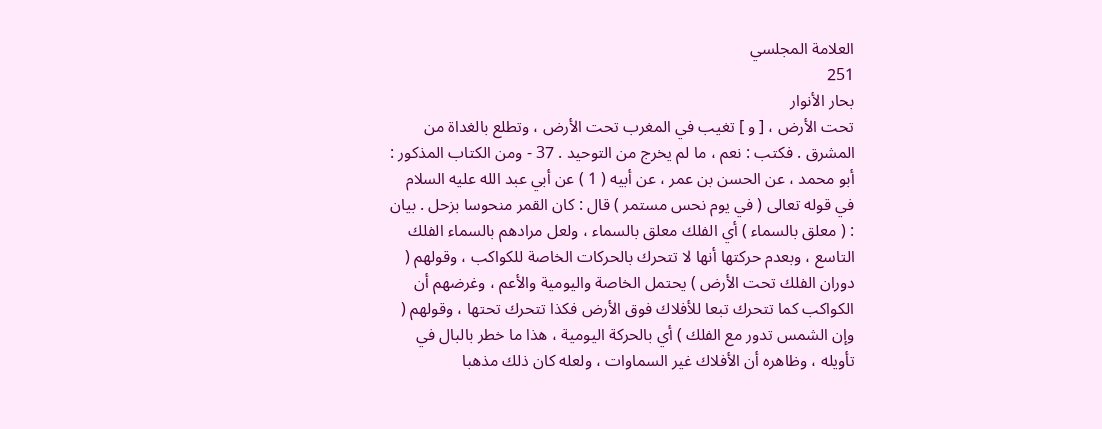العلامة المجلسي
251
بحار الأنوار
تحت الأرض ، [ و ] تغيب في المغرب تحت الأرض ، وتطلع بالغداة من المشرق . فكتب : نعم ، ما لم يخرج من التوحيد . 37 - ومن الكتاب المذكور : أبو محمد ، عن الحسن بن عمر ، عن أبيه ( 1 ) عن أبي عبد الله عليه السلام في قوله تعالى ( في يوم نحس مستمر ) قال : كان القمر منحوسا بزحل . بيان : ( معلق بالسماء ) أي الفلك معلق بالسماء ، ولعل مرادهم بالسماء الفلك التاسع ، وبعدم حركتها أنها لا تتحرك بالحركات الخاصة للكواكب ، وقولهم ( دوران الفلك تحت الأرض ) يحتمل الخاصة واليومية والأعم ، وغرضهم أن الكواكب كما تتحرك تبعا للأفلاك فوق الأرض فكذا تتحرك تحتها ، وقولهم ( وإن الشمس تدور مع الفلك ) أي بالحركة اليومية ، هذا ما خطر بالبال في تأويله ، وظاهره أن الأفلاك غير السماوات ، ولعله كان ذلك مذهبا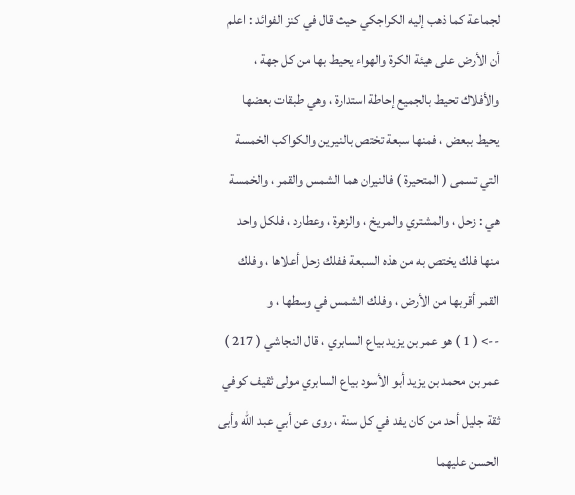لجماعة كما ذهب إليه الكراجكي حيث قال في كنز الفوائد : اعلم أن الأرض على هيئة الكرة والهواء يحيط بها من كل جهة ، والأفلاك تحيط بالجميع إحاطة استدارة ، وهي طبقات بعضها يحيط ببعض ، فمنها سبعة تختص بالنيرين والكواكب الخمسة التي تسمى ( المتحيرة ) فالنيران هما الشمس والقمر ، والخمسة هي : زحل ، والمشتري والمريخ ، والزهرة ، وعطارد ، فلكل واحد منها فلك يختص به من هذه السبعة ففلك زحل أعلاها ، وفلك القمر أقربها من الأرض ، وفلك الشمس في وسطها ، و
--> ( 1 ) هو عمر بن يزيد بياع السابري ، قال النجاشي ( 217 ) عمر بن محمد بن يزيد أبو الأسود بياع السابري مولى ثقيف كوفي ثقة جليل أحد من كان يفد في كل سنة ، روى عن أبي عبد الله وأبى الحسن عليهما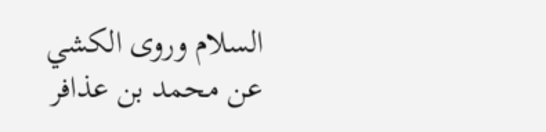السلام وروى الكشي عن محمد بن عذافر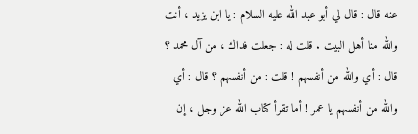عنه قال : قال لي أبو عبد الله عليه السلام : يا ابن يزيد ، أنت والله منا أهل البيت . قلت له : جعلت فداك ، من آل محمد ؟ قال : أي والله من أنفسهم ! قلت : من أنفسهم ؟ قال : أي والله من أنفسهم يا عمر ! أما تقرأ كتاب الله عز وجل ، إن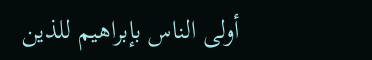أولى الناس بإبراهيم للذين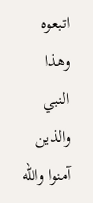اتبعوه وهذا النبي والذين آمنوا والله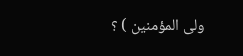ولى المؤمنين ) ؟